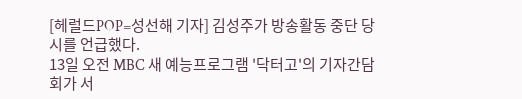[헤럴드POP=성선해 기자] 김성주가 방송활동 중단 당시를 언급했다.
13일 오전 MBC 새 예능프로그램 '닥터고'의 기자간담회가 서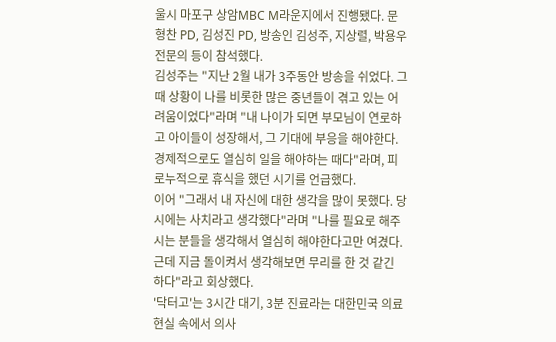울시 마포구 상암MBC M라운지에서 진행됐다. 문형찬 PD, 김성진 PD, 방송인 김성주, 지상렬, 박용우 전문의 등이 참석했다.
김성주는 "지난 2월 내가 3주동안 방송을 쉬었다. 그때 상황이 나를 비롯한 많은 중년들이 겪고 있는 어려움이었다"라며 "내 나이가 되면 부모님이 연로하고 아이들이 성장해서, 그 기대에 부응을 해야한다. 경제적으로도 열심히 일을 해야하는 때다"라며, 피로누적으로 휴식을 했던 시기를 언급했다.
이어 "그래서 내 자신에 대한 생각을 많이 못했다. 당시에는 사치라고 생각했다"라며 "나를 필요로 해주시는 분들을 생각해서 열심히 해야한다고만 여겼다. 근데 지금 돌이켜서 생각해보면 무리를 한 것 같긴 하다"라고 회상했다.
'닥터고'는 3시간 대기, 3분 진료라는 대한민국 의료현실 속에서 의사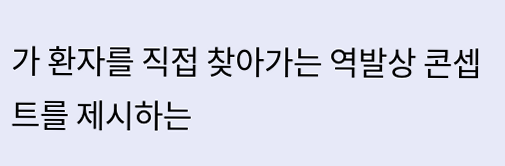가 환자를 직접 찾아가는 역발상 콘셉트를 제시하는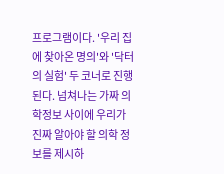프로그램이다. '우리 집에 찾아온 명의'와 '닥터의 실험' 두 코너로 진행된다. 넘쳐나는 가짜 의학정보 사이에 우리가 진짜 알아야 할 의학 정보를 제시하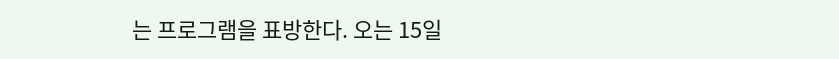는 프로그램을 표방한다. 오는 15일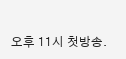오후 11시 첫방송.